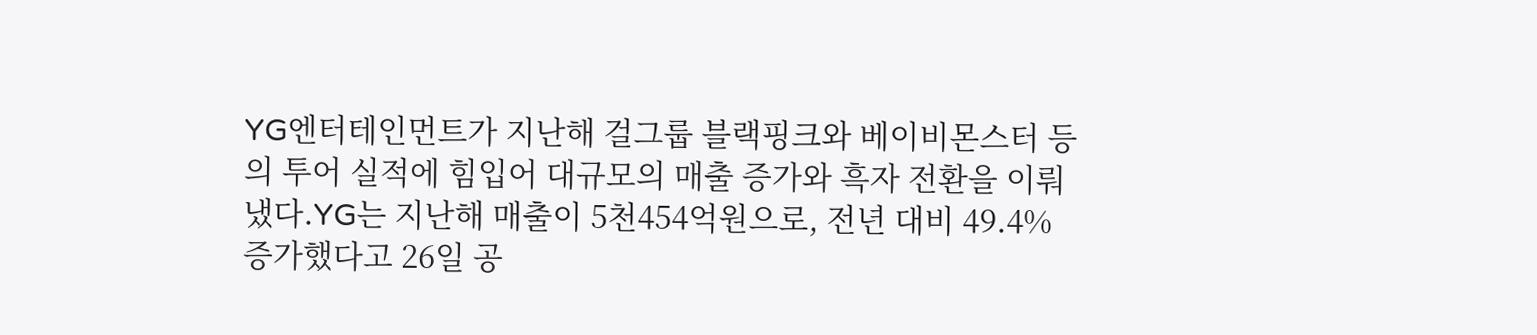YG엔터테인먼트가 지난해 걸그룹 블랙핑크와 베이비몬스터 등의 투어 실적에 힘입어 대규모의 매출 증가와 흑자 전환을 이뤄냈다.YG는 지난해 매출이 5천454억원으로, 전년 대비 49.4% 증가했다고 26일 공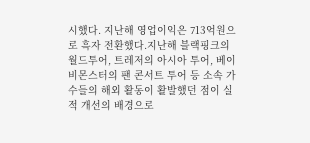시했다. 지난해 영업이익은 713억원으로 흑자 전환했다.지난해 블랙핑크의 월드투어, 트레저의 아시아 투어, 베이비몬스터의 팬 콘서트 투어 등 소속 가수들의 해외 활동이 활발했던 점이 실적 개선의 배경으로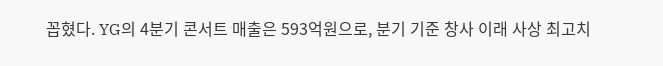꼽혔다. YG의 4분기 콘서트 매출은 593억원으로, 분기 기준 창사 이래 사상 최고치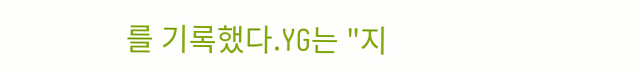를 기록했다.YG는 "지